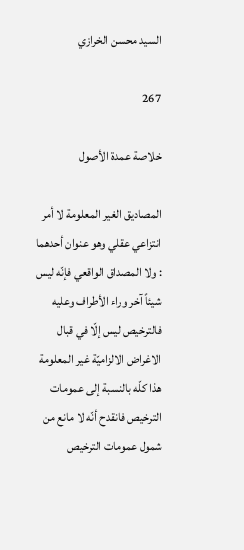السيد محسن الخرازي

267

خلاصة عمدة الأصول

المصاديق الغير المعلومة لا أمر انتزاعي عقلي وهو عنوان أحدهما : ولا المصداق الواقعي فإنّه ليس شيئاً آخر وراء الأطراف وعليه فالترخيص ليس إلّا في قبال الاغراض الالزاميّة غير المعلومة هذا كلّه بالنسبة إلى عمومات الترخيص فانقدح أنّه لا مانع من شمول عمومات الترخيص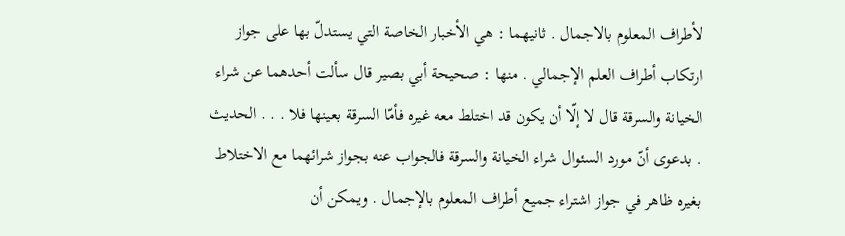لأطراف المعلوم بالاجمال . ثانيهما : هي الأخبار الخاصة التي يستدلّ بها على جواز ارتكاب أطراف العلم الإجمالي . منها : صحيحة أبي بصير قال سألت أحدهما عن شراء الخيانة والسرقة قال لا إلّا أن يكون قد اختلط معه غيره فأمّا السرقة بعينها فلا . . . الحديث . بدعوى أنّ مورد السئوال شراء الخيانة والسرقة فالجواب عنه بجواز شرائهما مع الاختلاط بغيره ظاهر في جواز اشتراء جميع أطراف المعلوم بالإجمال . ويمكن أن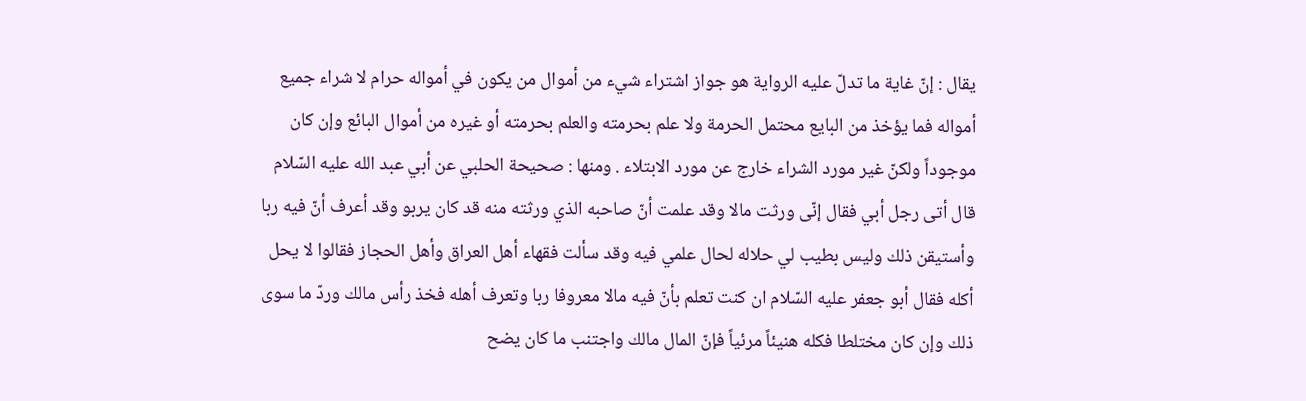يقال : إنّ غاية ما تدلّ عليه الرواية هو جواز اشتراء شيء من أموال من يكون في أمواله حرام لا شراء جميع أمواله فما يؤخذ من البايع محتمل الحرمة ولا علم بحرمته والعلم بحرمته أو غيره من أموال البائع وإن كان موجوداً ولكنّ غير مورد الشراء خارج عن مورد الابتلاء . ومنها : صحيحة الحلبي عن أبي عبد الله عليه السّلام قال أتى رجل أبي فقال إنّى ورثت مالا وقد علمت أنّ صاحبه الذي ورثته منه قد كان يربو وقد أعرف أنّ فيه ربا وأستيقن ذلك وليس بطيب لي حلاله لحال علمي فيه وقد سألت فقهاء أهل العراق وأهل الحجاز فقالوا لا يحل أكله فقال أبو جعفر عليه السّلام ان كنت تعلم بأنّ فيه مالا معروفا ربا وتعرف أهله فخذ رأس مالك وردّ ما سوى ذلك وإن كان مختلطا فكله هنيئاً مرئياً فإنّ المال مالك واجتنب ما كان يضح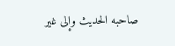صاحبه الحديث وإلى غير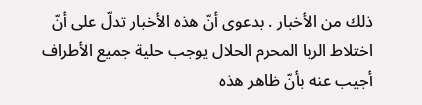ذلك من الأخبار . بدعوى أنّ هذه الأخبار تدلّ على أنّ اختلاط الربا المحرم الحلال يوجب حلية جميع الأطراف أجيب عنه بأنّ ظاهر هذه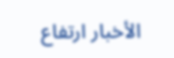الأخبار ارتفاع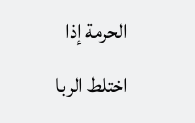الحرمة إذا اختلط الربا